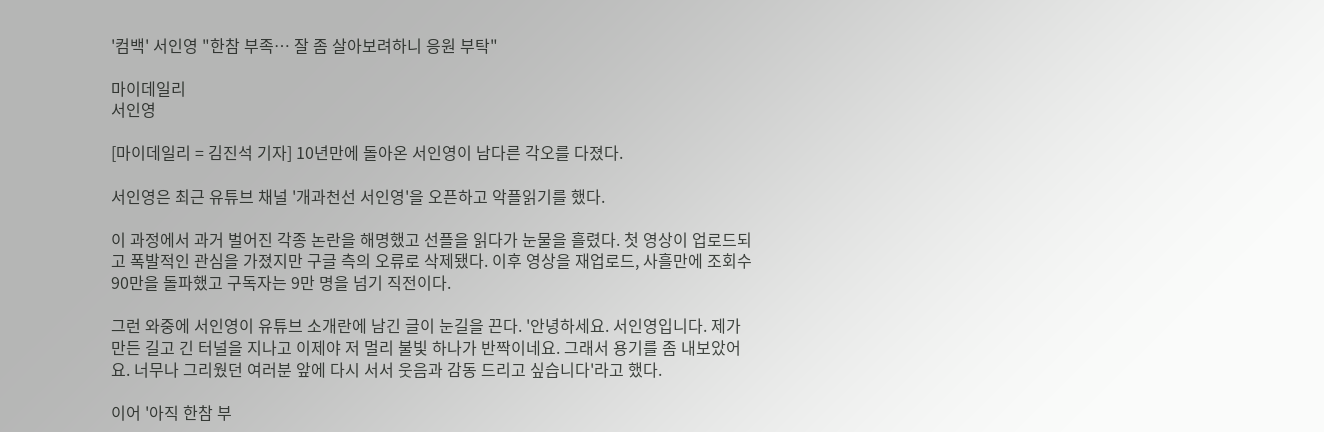'컴백' 서인영 "한참 부족… 잘 좀 살아보려하니 응원 부탁"

마이데일리
서인영

[마이데일리 = 김진석 기자] 10년만에 돌아온 서인영이 남다른 각오를 다졌다.

서인영은 최근 유튜브 채널 '개과천선 서인영'을 오픈하고 악플읽기를 했다.

이 과정에서 과거 벌어진 각종 논란을 해명했고 선플을 읽다가 눈물을 흘렸다. 첫 영상이 업로드되고 폭발적인 관심을 가졌지만 구글 측의 오류로 삭제됐다. 이후 영상을 재업로드, 사흘만에 조회수 90만을 돌파했고 구독자는 9만 명을 넘기 직전이다.

그런 와중에 서인영이 유튜브 소개란에 남긴 글이 눈길을 끈다. '안녕하세요. 서인영입니다. 제가 만든 길고 긴 터널을 지나고 이제야 저 멀리 불빛 하나가 반짝이네요. 그래서 용기를 좀 내보았어요. 너무나 그리웠던 여러분 앞에 다시 서서 웃음과 감동 드리고 싶습니다'라고 했다.

이어 '아직 한참 부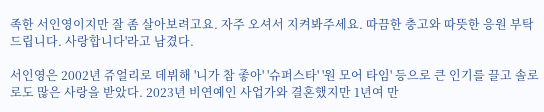족한 서인영이지만 잘 좀 살아보려고요. 자주 오셔서 지켜봐주세요. 따끔한 충고와 따뜻한 응원 부탁드립니다. 사랑합니다'라고 남겼다.

서인영은 2002년 쥬얼리로 데뷔해 '니가 참 좋아' '슈퍼스타' '원 모어 타임' 등으로 큰 인기를 끌고 솔로로도 많은 사랑을 받았다. 2023년 비연예인 사업가와 결혼했지만 1년여 만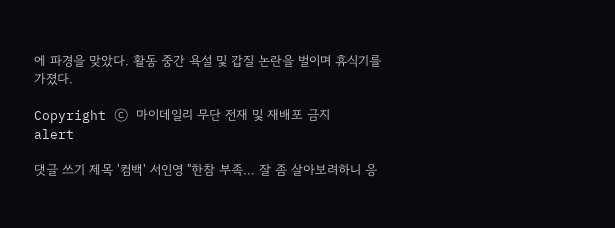에 파경을 맞았다. 활동 중간 욕설 및 갑질 논란을 벌이며 휴식기를 가졌다.

Copyright ⓒ 마이데일리 무단 전재 및 재배포 금지
alert

댓글 쓰기 제목 '컴백' 서인영 "한참 부족… 잘 좀 살아보려하니 응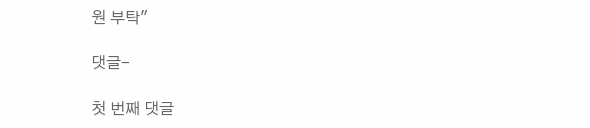원 부탁"

댓글-

첫 번째 댓글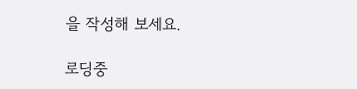을 작성해 보세요.

로딩중